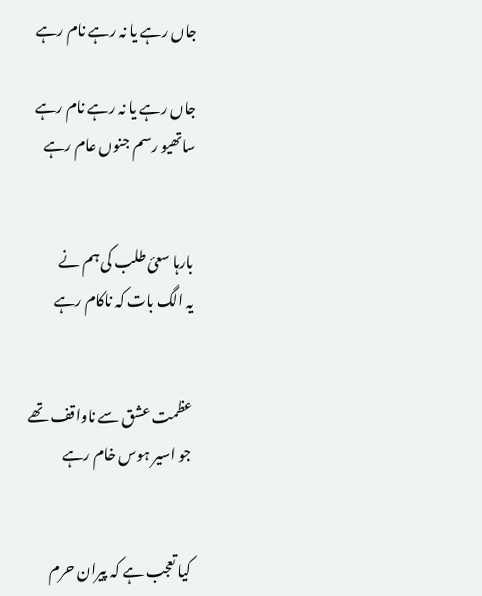جاں رہے یا نہ رہے نام رہے

جاں رہے یا نہ رہے نام رہے
ساتھیو رسم جنوں عام رہے


بارہا سعیٔ طلب کی ہم نے
یہ الگ بات کہ ناکام رہے


عظمت عشق سے ناواقف تھے
جو اسیر ہوس خام رہے


کیا تعجب ہے کہ پیران حرم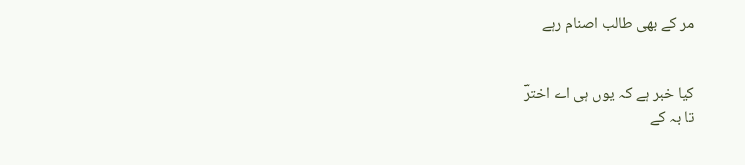مر کے بھی طالب اصنام رہے


کیا خبر ہے کہ یوں ہی اے اخترؔ
تا بہ کے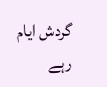گردش ایام رہے